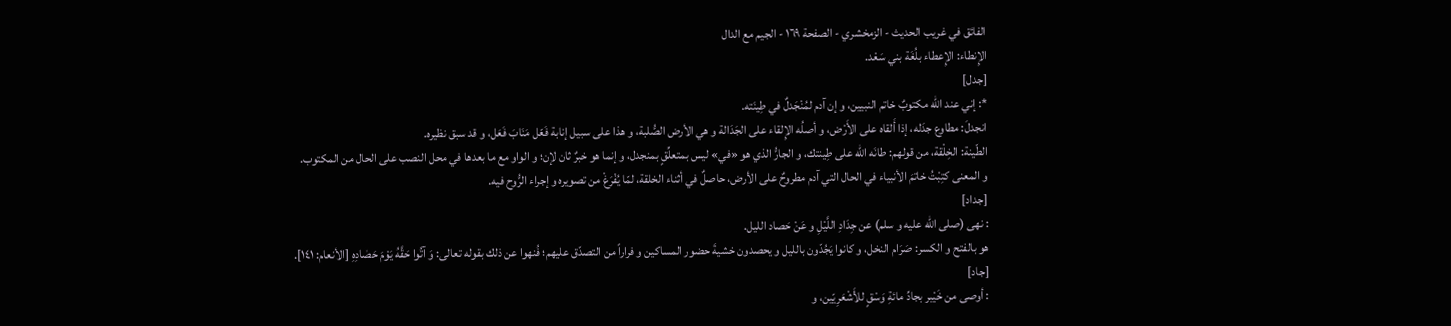الفائق في غريب الحديث - الزمخشري - الصفحة ١٦٩ - الجيم مع الدال
الإِنطاء: الإِعطاء بلُغَة بني سَعْد.
[جدل]
*: إني عند اللّٰه مكتوبٌ خاتم النبيين، و إن آدم لمُنْجَدلٌ في طِينَته.
انجدلَ: مطاوع جدَله، إذا أَلقاه على الأَرْض، و أصلُه الإِلقاء على الجَدَالة و هي الأرض الصُّلبة، و هذا على سبيل إنابة فَعّل مَنَابَ فَعَل، و قد سبق نظيره.
الطّينة: الخِلْقة، من قولهم: طانَه اللّٰه على طِينتك، و الجارُّ الذي هو «في» ليس بمتعلِّقٍ بمنجدل، و إنما هو خبرٌ ثان لإن؛ و الواو مع ما بعدها في محل النصب على الحال من المكتوب.
و المعنى كتِبْتُ خاتمَ الأنبياء في الحال التي آدم مطروحٌ على الأرض، حاصلٌ في أثناء الخلقة، لمّا يُفْرَغْ من تصويره و إجراء الرُّوح فيه.
[جداد]
: نهى (صلى اللّه عليه و سلم) عن جِدَادِ اللَّيْلِ و عَنْ حَصاد الليل.
هو بالفتح و الكسر: صَرَام النخل، و كانوا يَجُدّون بالليل و يحصدون خشيةَ حضور المساكين و فراراً من التصدّق عليهم؛ فُنهوا عن ذلك بقوله تعالى: وَ آتُوا حَقَّهُ يَوْمَ حَصٰادِهِ [الأنعام: ١٤١].
[جاد]
: أوصى من خَيْبر بجادِّ مائةِ وَسْقٍ للأَشْعَرِيّين، و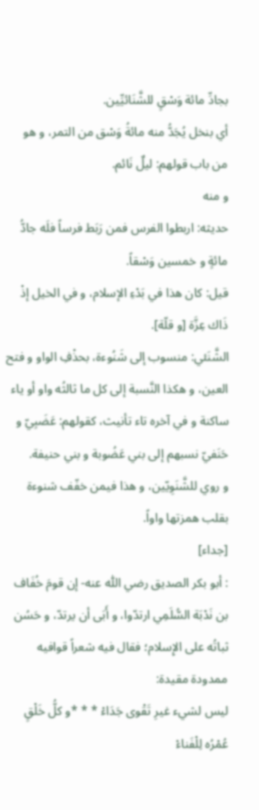بجادِّ مائة وَسْقٍ للشَّنَائيِّين.
أي بنخل يُجَدُّ منه مائةُ وَسْق من التمر، و هو من باب قولهم: ليلٌ نَائم.
و منه
حديثه: اربطوا الفرس فمن رَبَط فرساً فلَه جادُّ مائةٍ و خمسين وَسْقاً.
قيل: كان هذا في بَدْءِ الإسلام، و في الخيل إذْ ذَاك عِزَّة [و قلّة].
الشَّنَئي: منسوب إلى شَنُوءة، بحذْفِ الواو و فتح العين، و هكذا النَّسبة إلى كل ما ثالثُه واو أو ياء ساكنة و في آخره تاء تأنيث، كقولهم: عَضَبِيّ و حَنَفيّ نسبهم إلى بني عَضُوبة و بني حنيفة.
و روي للشَّنَوِيّين، و هذا فيمن خفّف شنوءة بقلب همزتها واواً.
[جداء]
: أبو بكر الصديق رضي اللّٰه عنه- إن قومَ خُفَاف بن نَدْبَة السُّلَمِي ارتدّوا، و أَبَى أن يرتدّ، و حَسُن ثباتُه على الإِسلام؛ فقال فيه شعراً قوافيه ممدودة مقيدة:
ليس لشيء غيرِ تَقْوى جَدَاءْ * * *و كلُّ خَلْقٍ عُمْرُه لِلْفَناءْ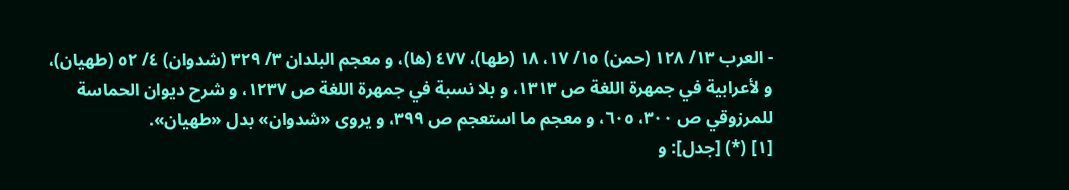- العرب ١٣/ ١٢٨ (حمن) ١٥/ ١٧، ١٨ (طها)، ٤٧٧ (ها)، و معجم البلدان ٣/ ٣٢٩ (شدوان) ٤/ ٥٢ (طهيان)، و لأعرابية في جمهرة اللغة ص ١٣١٣، و بلا نسبة في جمهرة اللغة ص ١٢٣٧، و شرح ديوان الحماسة للمرزوقي ص ٣٠٠، ٦٠٥، و معجم ما استعجم ص ٣٩٩، و يروى «شدوان» بدل «طهيان».
[١] (*) [جدل]: و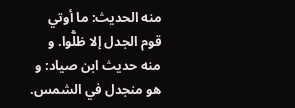منه الحديث: ما أوتي قوم الجدل إلا ظلُّوا. و منه حديث ابن صياد: و هو منجدل في الشمس.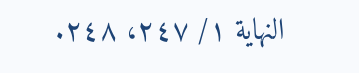النهاية ١/ ٢٤٧، ٢٤٨.